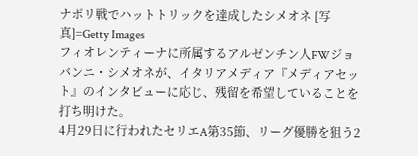ナポリ戦でハットトリックを達成したシメオネ [写真]=Getty Images
フィオレンティーナに所属するアルゼンチン人FWジョバンニ・シメオネが、イタリアメディア『メディアセット』のインタビューに応じ、残留を希望していることを打ち明けた。
4月29日に行われたセリエA第35節、リーグ優勝を狙う2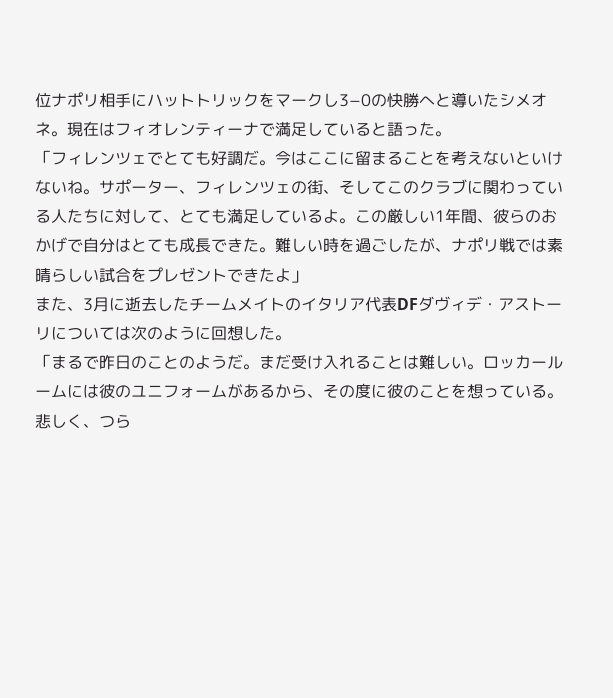位ナポリ相手にハットトリックをマークし3−0の快勝へと導いたシメオネ。現在はフィオレンティーナで満足していると語った。
「フィレンツェでとても好調だ。今はここに留まることを考えないといけないね。サポーター、フィレンツェの街、そしてこのクラブに関わっている人たちに対して、とても満足しているよ。この厳しい1年間、彼らのおかげで自分はとても成長できた。難しい時を過ごしたが、ナポリ戦では素晴らしい試合をプレゼントできたよ」
また、3月に逝去したチームメイトのイタリア代表DFダヴィデ・アストーリについては次のように回想した。
「まるで昨日のことのようだ。まだ受け入れることは難しい。ロッカールームには彼のユニフォームがあるから、その度に彼のことを想っている。悲しく、つら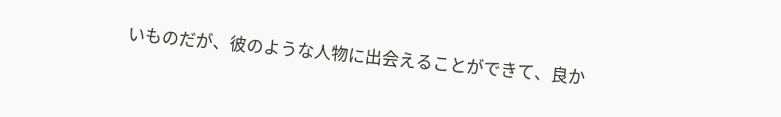いものだが、彼のような人物に出会えることができて、良か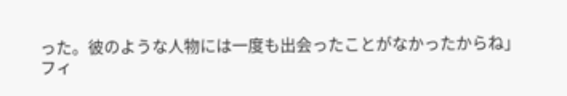った。彼のような人物には一度も出会ったことがなかったからね」
フィ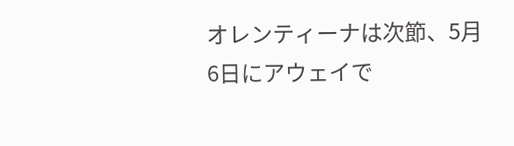オレンティーナは次節、5月6日にアウェイで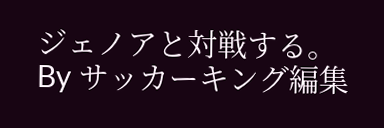ジェノアと対戦する。
By サッカーキング編集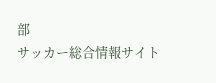部
サッカー総合情報サイト